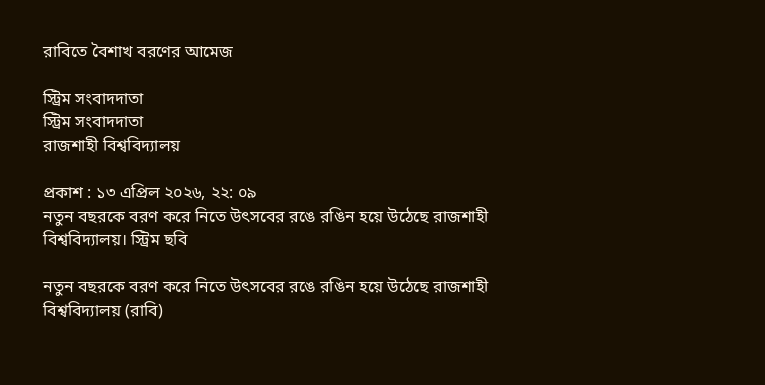রাবিতে বৈশাখ বরণের আমেজ

স্ট্রিম সংবাদদাতা
স্ট্রিম সংবাদদাতা
রাজশাহী বিশ্ববিদ্যালয়

প্রকাশ : ১৩ এপ্রিল ২০২৬, ২২: ০৯
নতুন বছরকে বরণ করে নিতে উৎসবের রঙে রঙিন হয়ে উঠেছে রাজশাহী বিশ্ববিদ্যালয়। স্ট্রিম ছবি

নতুন বছরকে বরণ করে নিতে উৎসবের রঙে রঙিন হয়ে উঠেছে রাজশাহী বিশ্ববিদ্যালয় (রাবি)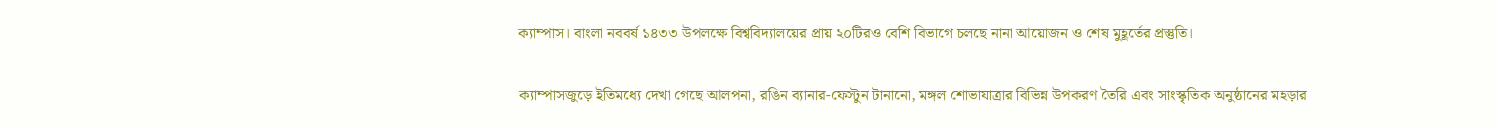ক্যাম্পাস। বাংলা নববর্ষ ১৪৩৩ উপলক্ষে বিশ্ববিদ্যালয়ের প্রায় ২০টিরও বেশি বিভাগে চলছে নানা আয়োজন ও শেষ মুহূর্তের প্রস্তুতি।

ক্যাম্পাসজুড়ে ইতিমধ্যে দেখা গেছে আলপনা, রঙিন ব্যানার-ফেস্টুন টানানো, মঙ্গল শোভাযাত্রার বিভিন্ন উপকরণ তৈরি এবং সাংস্কৃতিক অনুষ্ঠানের মহড়ার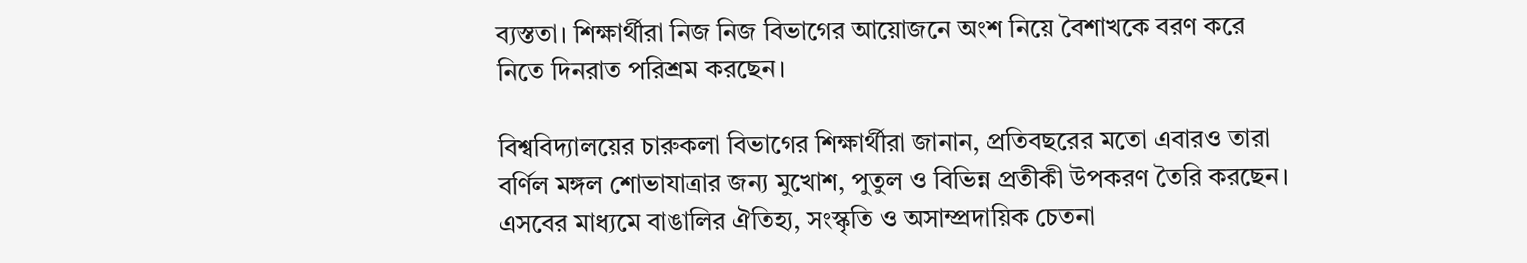ব্যস্ততা। শিক্ষার্থীরা নিজ নিজ বিভাগের আয়োজনে অংশ নিয়ে বৈশাখকে বরণ করে নিতে দিনরাত পরিশ্রম করছেন।

বিশ্ববিদ্যালয়ের চারুকলা বিভাগের শিক্ষার্থীরা জানান, প্রতিবছরের মতো এবারও তারা বর্ণিল মঙ্গল শোভাযাত্রার জন্য মুখোশ, পুতুল ও বিভিন্ন প্রতীকী উপকরণ তৈরি করছেন। এসবের মাধ্যমে বাঙালির ঐতিহ্য, সংস্কৃতি ও অসাম্প্রদায়িক চেতনা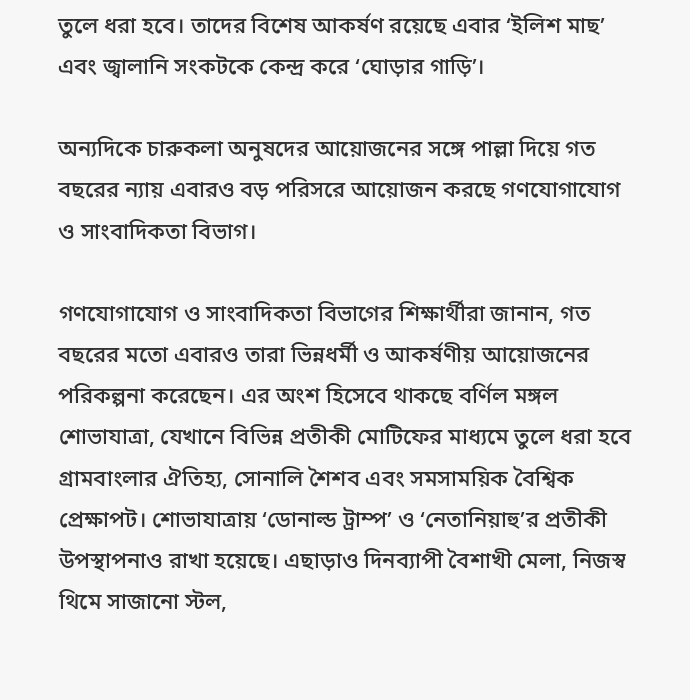তুলে ধরা হবে। তাদের বিশেষ আকর্ষণ রয়েছে এবার ‘ইলিশ মাছ’ এবং জ্বালানি সংকটকে কেন্দ্র করে ‘ঘোড়ার গাড়ি’।

অন্যদিকে চারুকলা অনুষদের আয়োজনের সঙ্গে পাল্লা দিয়ে গত বছরের ন্যায় এবারও বড় পরিসরে আয়োজন করছে গণযোগাযোগ ও সাংবাদিকতা বিভাগ।

গণযোগাযোগ ও সাংবাদিকতা বিভাগের শিক্ষার্থীরা জানান, গত বছরের মতো এবারও তারা ভিন্নধর্মী ও আকর্ষণীয় আয়োজনের পরিকল্পনা করেছেন। এর অংশ হিসেবে থাকছে বর্ণিল মঙ্গল শোভাযাত্রা, যেখানে বিভিন্ন প্রতীকী মোটিফের মাধ্যমে তুলে ধরা হবে গ্রামবাংলার ঐতিহ্য, সোনালি শৈশব এবং সমসাময়িক বৈশ্বিক প্রেক্ষাপট। শোভাযাত্রায় ‘ডোনাল্ড ট্রাম্প’ ও ‘নেতানিয়াহু’র প্রতীকী উপস্থাপনাও রাখা হয়েছে। এছাড়াও দিনব্যাপী বৈশাখী মেলা, নিজস্ব থিমে সাজানো স্টল,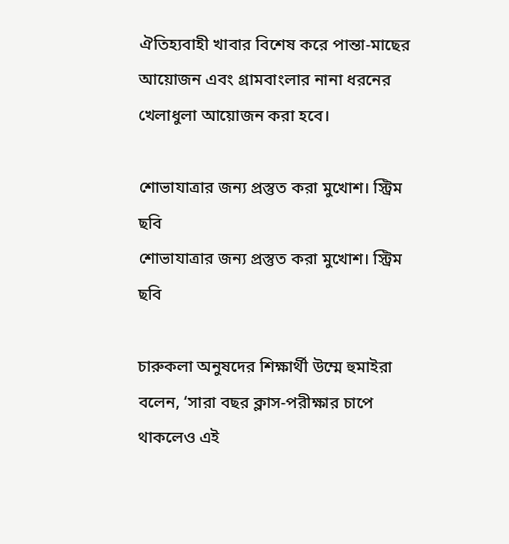ঐতিহ্যবাহী খাবার বিশেষ করে পান্তা-মাছের আয়োজন এবং গ্রামবাংলার নানা ধরনের খেলাধুলা আয়োজন করা হবে।

শোভাযাত্রার জন্য প্রস্তুত করা মুখোশ। স্ট্রিম ছবি
শোভাযাত্রার জন্য প্রস্তুত করা মুখোশ। স্ট্রিম ছবি

চারুকলা অনুষদের শিক্ষার্থী উম্মে হুমাইরা বলেন, ‘সারা বছর ক্লাস-পরীক্ষার চাপে থাকলেও এই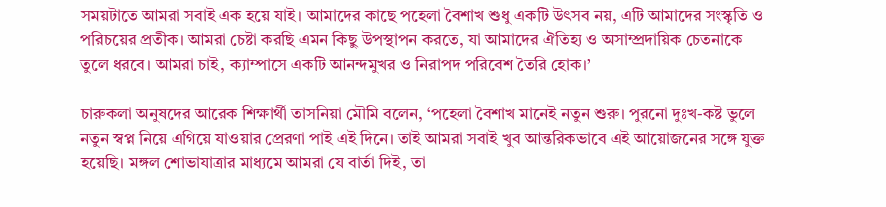সময়টাতে আমরা সবাই এক হয়ে যাই। আমাদের কাছে পহেলা বৈশাখ শুধু একটি উৎসব নয়, এটি আমাদের সংস্কৃতি ও পরিচয়ের প্রতীক। আমরা চেষ্টা করছি এমন কিছু উপস্থাপন করতে, যা আমাদের ঐতিহ্য ও অসাম্প্রদায়িক চেতনাকে তুলে ধরবে। আমরা চাই, ক্যাম্পাসে একটি আনন্দমুখর ও নিরাপদ পরিবেশ তৈরি হোক।’

চারুকলা অনুষদের আরেক শিক্ষার্থী তাসনিয়া মৌমি বলেন, ‘পহেলা বৈশাখ মানেই নতুন শুরু। পুরনো দুঃখ-কষ্ট ভুলে নতুন স্বপ্ন নিয়ে এগিয়ে যাওয়ার প্রেরণা পাই এই দিনে। তাই আমরা সবাই খুব আন্তরিকভাবে এই আয়োজনের সঙ্গে যুক্ত হয়েছি। মঙ্গল শোভাযাত্রার মাধ্যমে আমরা যে বার্তা দিই, তা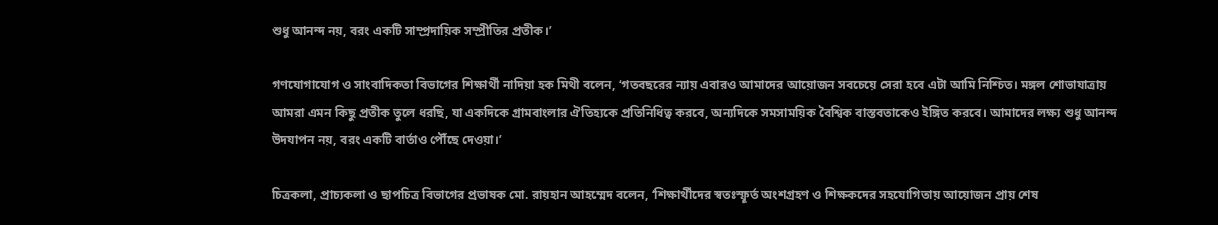শুধু আনন্দ নয়, বরং একটি সাম্প্রদায়িক সম্প্রীতির প্রতীক।’

গণযোগাযোগ ও সাংবাদিকতা বিভাগের শিক্ষার্থী নাদিয়া হক মিথী বলেন, ‘গতবছরের ন্যায় এবারও আমাদের আয়োজন সবচেয়ে সেরা হবে এটা আমি নিশ্চিত। মঙ্গল শোভাযাত্রায় আমরা এমন কিছু প্রতীক তুলে ধরছি, যা একদিকে গ্রামবাংলার ঐতিহ্যকে প্রতিনিধিত্ব করবে, অন্যদিকে সমসাময়িক বৈশ্বিক বাস্তবতাকেও ইঙ্গিত করবে। আমাদের লক্ষ্য শুধু আনন্দ উদযাপন নয়, বরং একটি বার্তাও পৌঁছে দেওয়া।’

চিত্রকলা, প্রাচ্যকলা ও ছাপচিত্র বিভাগের প্রভাষক মো. রায়হান আহম্মেদ বলেন, ‘শিক্ষার্থীদের স্বতঃস্ফূর্ত অংশগ্রহণ ও শিক্ষকদের সহযোগিতায় আয়োজন প্রায় শেষ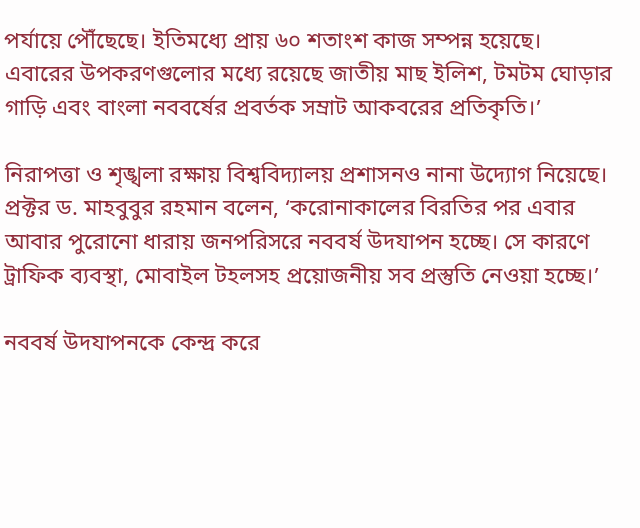পর্যায়ে পৌঁছেছে। ইতিমধ্যে প্রায় ৬০ শতাংশ কাজ সম্পন্ন হয়েছে। এবারের উপকরণগুলোর মধ্যে রয়েছে জাতীয় মাছ ইলিশ, টমটম ঘোড়ার গাড়ি এবং বাংলা নববর্ষের প্রবর্তক সম্রাট আকবরের প্রতিকৃতি।’

নিরাপত্তা ও শৃঙ্খলা রক্ষায় বিশ্ববিদ্যালয় প্রশাসনও নানা উদ্যোগ নিয়েছে। প্রক্টর ড. মাহবুবুর রহমান বলেন, ‘করোনাকালের বিরতির পর এবার আবার পুরোনো ধারায় জনপরিসরে নববর্ষ উদযাপন হচ্ছে। সে কারণে ট্রাফিক ব্যবস্থা, মোবাইল টহলসহ প্রয়োজনীয় সব প্রস্তুতি নেওয়া হচ্ছে।’

নববর্ষ উদযাপনকে কেন্দ্র করে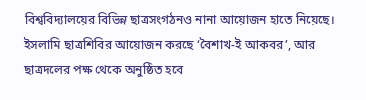বিশ্ববিদ্যালয়ের বিভিন্ন ছাত্রসংগঠনও নানা আয়োজন হাতে নিয়েছে। ইসলামি ছাত্রশিবির আয়োজন করছে ‘বৈশাখ-ই আকবর’, আর ছাত্রদলের পক্ষ থেকে অনুষ্ঠিত হবে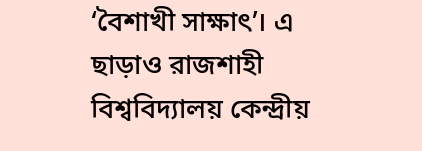‘বৈশাখী সাক্ষাৎ’। এ ছাড়াও রাজশাহী বিশ্ববিদ্যালয় কেন্দ্রীয়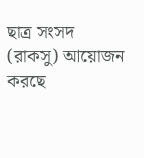ছাত্র সংসদ (রাকসু) আয়োজন করছে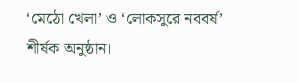‘মেঠো খেলা’ ও ‘লোকসুরে নববর্ষ’ শীর্ষক অনুষ্ঠান।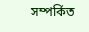সম্পর্কিত